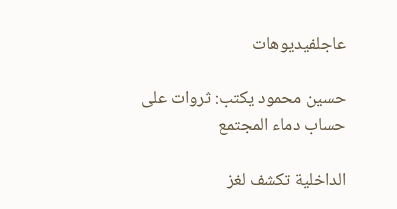عاجلفيديوهات

حسين محمود يكتب: ثروات على حساب دماء المجتمع

الداخلية تكشف لغز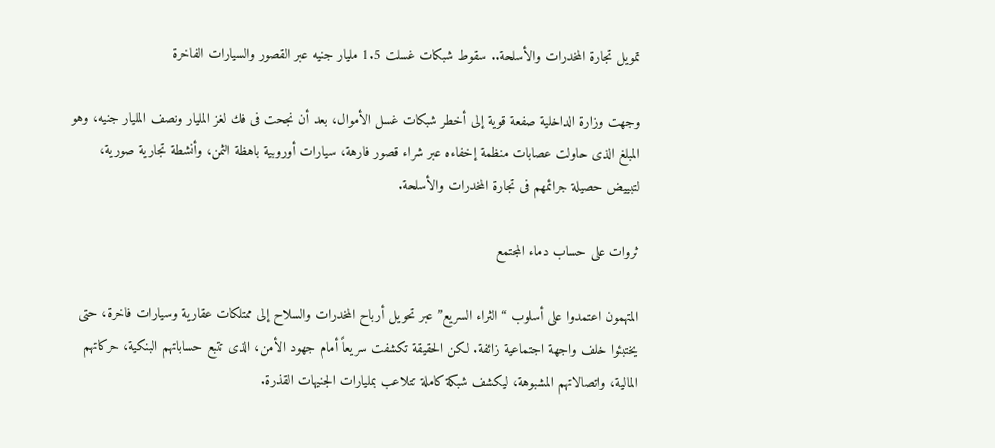تمويل تجارة المخدرات والأسلحة.. سقوط شبكات غسلت 1.5 مليار جنيه عبر القصور والسيارات الفاخرة

وجهت وزارة الداخلية صفعة قوية إلى أخطر شبكات غسل الأموال، بعد أن نجحت فى فك لغز المليار ونصف المليار جنيه، وهو المبلغ الذى حاولت عصابات منظمة إخفاءه عبر شراء قصور فارهة، سيارات أوروبية باهظة الثمن، وأنشطة تجارية صورية، لتبييض حصيلة جرائمهم فى تجارة المخدرات والأسلحة.

ثروات على حساب دماء المجتمع

المتهمون اعتمدوا على أسلوب “الثراء السريع” عبر تحويل أرباح المخدرات والسلاح إلى ممتلكات عقارية وسيارات فاخرة، حتى يختبئوا خلف واجهة اجتماعية زائفة. لكن الحقيقة تكشفت سريعاً أمام جهود الأمن، الذى تتبع حساباتهم البنكية، حركاتهم المالية، واتصالاتهم المشبوهة، ليكشف شبكة كاملة تتلاعب بمليارات الجنيهات القذرة.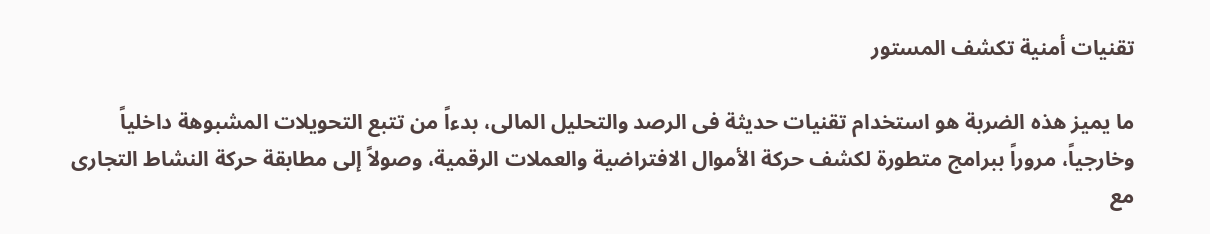تقنيات أمنية تكشف المستور

ما يميز هذه الضربة هو استخدام تقنيات حديثة فى الرصد والتحليل المالى، بدءاً من تتبع التحويلات المشبوهة داخلياً وخارجياً، مروراً ببرامج متطورة لكشف حركة الأموال الافتراضية والعملات الرقمية، وصولاً إلى مطابقة حركة النشاط التجارى مع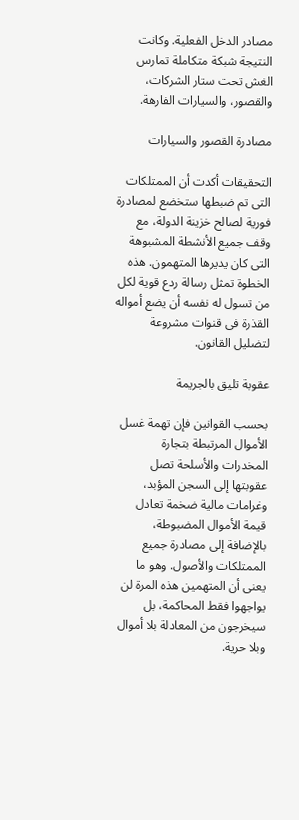مصادر الدخل الفعلية. وكانت النتيجة شبكة متكاملة تمارس الغش تحت ستار الشركات، والقصور، والسيارات الفارهة.

مصادرة القصور والسيارات

التحقيقات أكدت أن الممتلكات التى تم ضبطها ستخضع لمصادرة فورية لصالح خزينة الدولة، مع وقف جميع الأنشطة المشبوهة التى كان يديرها المتهمون. هذه الخطوة تمثل رسالة ردع قوية لكل من تسول له نفسه أن يضع أمواله القذرة فى قنوات مشروعة لتضليل القانون.

عقوبة تليق بالجريمة

بحسب القوانين فإن تهمة غسل الأموال المرتبطة بتجارة المخدرات والأسلحة تصل عقوبتها إلى السجن المؤبد، وغرامات مالية ضخمة تعادل قيمة الأموال المضبوطة، بالإضافة إلى مصادرة جميع الممتلكات والأصول. وهو ما يعنى أن المتهمين هذه المرة لن يواجهوا فقط المحاكمة، بل سيخرجون من المعادلة بلا أموال وبلا حرية.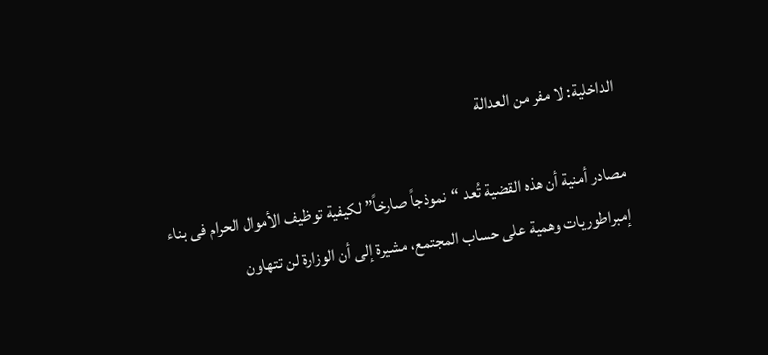الداخلية: لا مفر من العدالة

مصادر أمنية أن هذه القضية تُعد “نموذجاً صارخاً” لكيفية توظيف الأموال الحرام فى بناء إمبراطوريات وهمية على حساب المجتمع، مشيرة إلى أن الوزارة لن تتهاون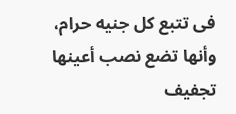فى تتبع كل جنيه حرام، وأنها تضع نصب أعينها تجفيف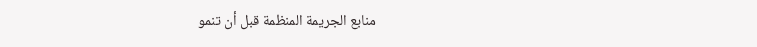منابع الجريمة المنظمة قبل أن تنمو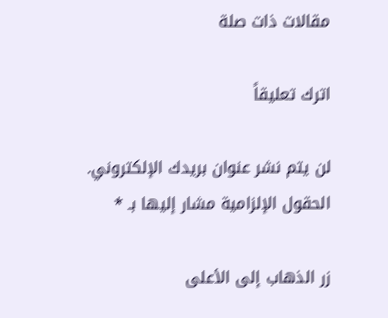مقالات ذات صلة

اترك تعليقاً

لن يتم نشر عنوان بريدك الإلكتروني. الحقول الإلزامية مشار إليها بـ *

زر الذهاب إلى الأعلى